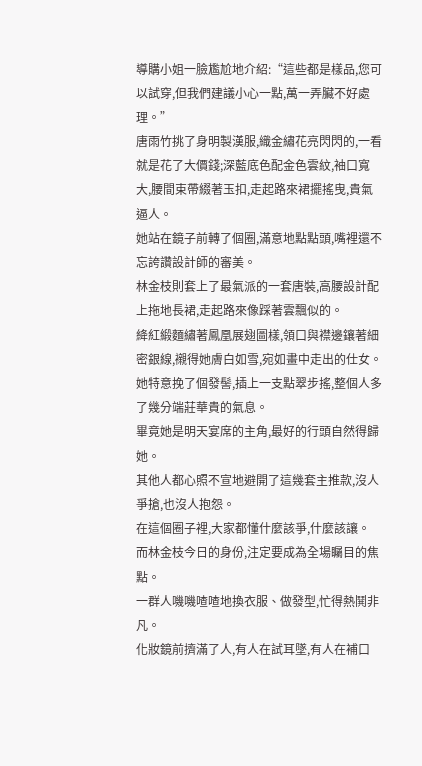導購小姐一臉尷尬地介紹:“這些都是樣品,您可以試穿,但我們建議小心一點,萬一弄臟不好處理。”
唐雨竹挑了身明製漢服,織金繡花亮閃閃的,一看就是花了大價錢;深藍底色配金色雲紋,袖口寬大,腰間束帶綴著玉扣,走起路來裙擺搖曳,貴氣逼人。
她站在鏡子前轉了個圈,滿意地點點頭,嘴裡還不忘誇讚設計師的審美。
林金枝則套上了最氣派的一套唐裝,高腰設計配上拖地長裙,走起路來像踩著雲飄似的。
絳紅緞麵繡著鳳凰展翅圖樣,領口與襟邊鑲著細密銀線,襯得她膚白如雪,宛如畫中走出的仕女。
她特意挽了個發髻,插上一支點翠步搖,整個人多了幾分端莊華貴的氣息。
畢竟她是明天宴席的主角,最好的行頭自然得歸她。
其他人都心照不宣地避開了這幾套主推款,沒人爭搶,也沒人抱怨。
在這個圈子裡,大家都懂什麼該爭,什麼該讓。
而林金枝今日的身份,注定要成為全場矚目的焦點。
一群人嘰嘰喳喳地換衣服、做發型,忙得熱鬨非凡。
化妝鏡前擠滿了人,有人在試耳墜,有人在補口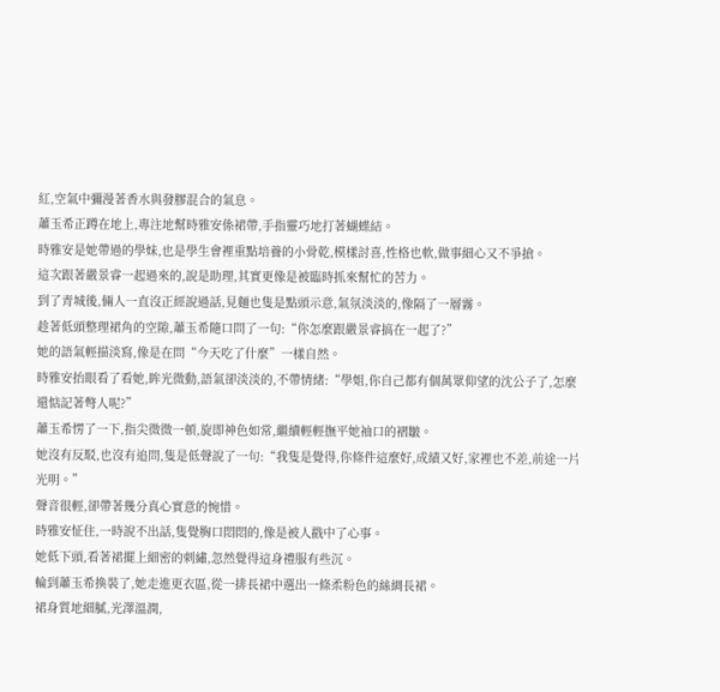紅,空氣中彌漫著香水與發膠混合的氣息。
蕭玉希正蹲在地上,專注地幫時雅安係裙帶,手指靈巧地打著蝴蝶結。
時雅安是她帶過的學妹,也是學生會裡重點培養的小骨乾,模樣討喜,性格也軟,做事細心又不爭搶。
這次跟著嚴景睿一起過來的,說是助理,其實更像是被臨時抓來幫忙的苦力。
到了青城後,倆人一直沒正經說過話,見麵也隻是點頭示意,氣氛淡淡的,像隔了一層霧。
趁著低頭整理裙角的空隙,蕭玉希隨口問了一句:“你怎麼跟嚴景睿搞在一起了?”
她的語氣輕描淡寫,像是在問“今天吃了什麼”一樣自然。
時雅安抬眼看了看她,眸光微動,語氣卻淡淡的,不帶情緒:“學姐,你自己都有個萬眾仰望的沈公子了,怎麼還惦記著彆人呢?”
蕭玉希愣了一下,指尖微微一頓,旋即神色如常,繼續輕輕撫平她袖口的褶皺。
她沒有反駁,也沒有追問,隻是低聲說了一句:“我隻是覺得,你條件這麼好,成績又好,家裡也不差,前途一片光明。”
聲音很輕,卻帶著幾分真心實意的惋惜。
時雅安怔住,一時說不出話,隻覺胸口悶悶的,像是被人戳中了心事。
她低下頭,看著裙擺上細密的刺繡,忽然覺得這身禮服有些沉。
輪到蕭玉希換裝了,她走進更衣區,從一排長裙中選出一條柔粉色的絲綢長裙。
裙身質地細膩,光澤溫潤,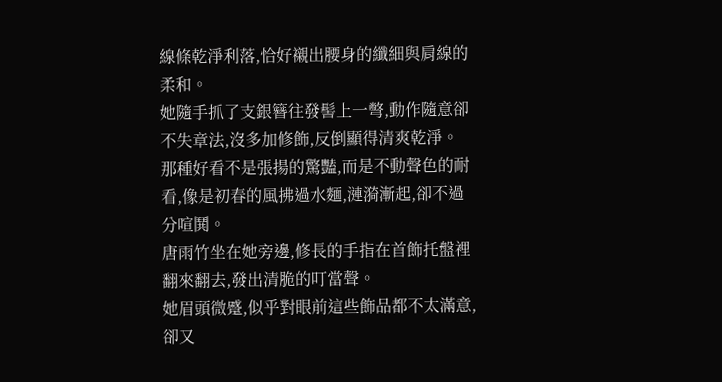線條乾淨利落,恰好襯出腰身的纖細與肩線的柔和。
她隨手抓了支銀簪往發髻上一彆,動作隨意卻不失章法,沒多加修飾,反倒顯得清爽乾淨。
那種好看不是張揚的驚豔,而是不動聲色的耐看,像是初春的風拂過水麵,漣漪漸起,卻不過分喧鬨。
唐雨竹坐在她旁邊,修長的手指在首飾托盤裡翻來翻去,發出清脆的叮當聲。
她眉頭微蹙,似乎對眼前這些飾品都不太滿意,卻又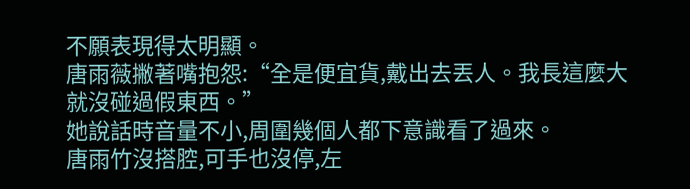不願表現得太明顯。
唐雨薇撇著嘴抱怨:“全是便宜貨,戴出去丟人。我長這麼大就沒碰過假東西。”
她說話時音量不小,周圍幾個人都下意識看了過來。
唐雨竹沒搭腔,可手也沒停,左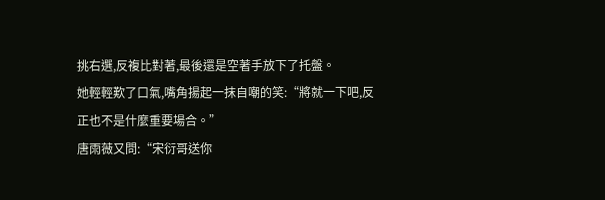挑右選,反複比對著,最後還是空著手放下了托盤。
她輕輕歎了口氣,嘴角揚起一抹自嘲的笑:“將就一下吧,反正也不是什麼重要場合。”
唐雨薇又問:“宋衍哥送你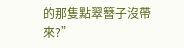的那隻點翠簪子沒帶來?”